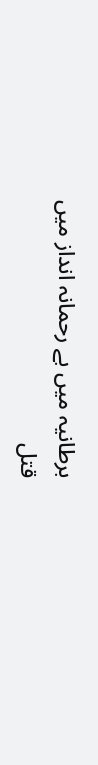برطانیہ میں بے رحمانہ انداز میں قتل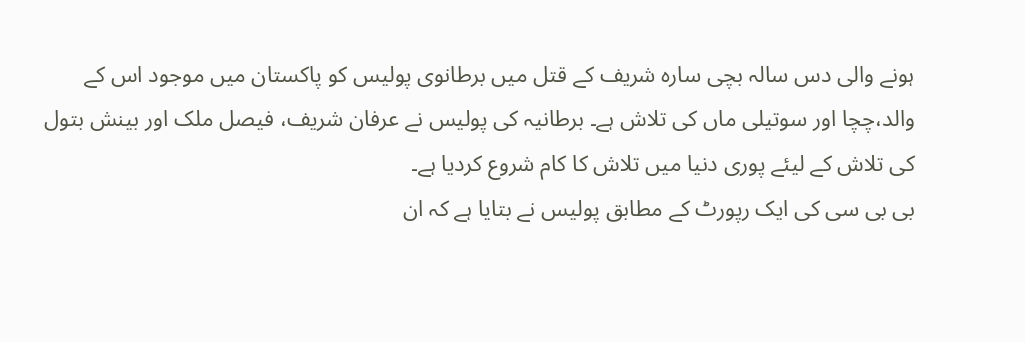ہونے والی دس سالہ بچی سارہ شریف کے قتل میں برطانوی پولیس کو پاکستان میں موجود اس کے والد،چچا اور سوتیلی ماں کی تلاش ہے۔ برطانیہ کی پولیس نے عرفان شریف، فیصل ملک اور بینش بتول کی تلاش کے لیئے پوری دنیا میں تلاش کا کام شروع کردیا ہے۔
بی بی سی کی ایک رپورٹ کے مطابق پولیس نے بتایا ہے کہ ان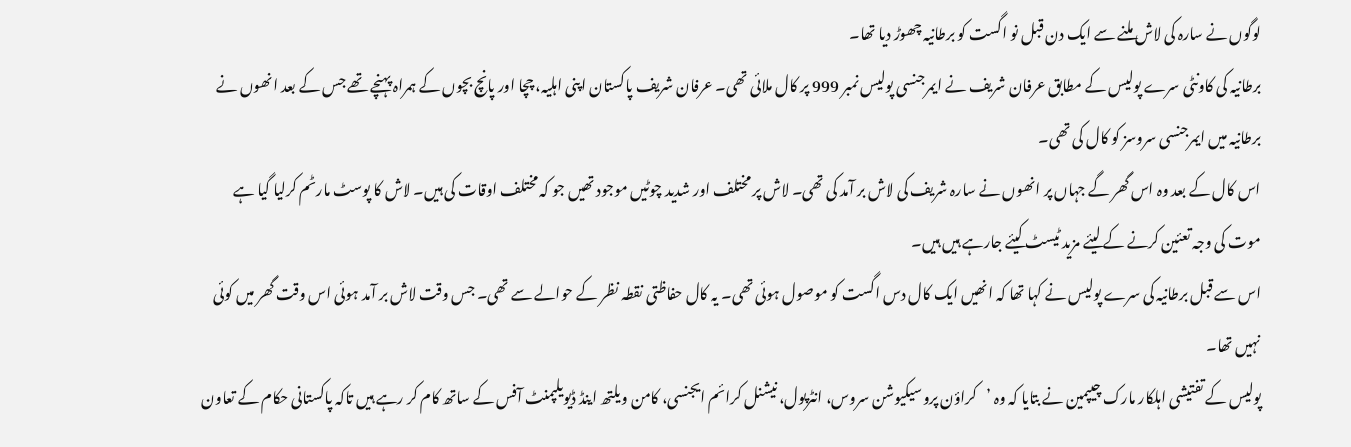لوگوں نے سارہ کی لاش ملنے سے ایک دن قبل نو اگست کو برطانیہ چھوڑ دیا تھا۔
برطانیہ کی کاونٹی سرے پولیس کے مطابق عرفان شریف نے ایمرجنسی پولیس نمبر 999 پر کال ملائی تھی۔ عرفان شریف پاکستان اپنی اہلیہ، چچا اور پانچ بچوں کے ہمراہ پہنچے تھے جس کے بعد انھوں نے برطانیہ میں ایمرجنسی سروسز کو کال کی تھی۔
اس کال کے بعد وہ اس گھر گے جہاں پر انھوں نے سارہ شریف کی لاش بر آمد کی تھی۔ لاش پر مختلف اور شدید چوٹیں موجود تھیں جو کہ مختلف اوقات کی ہیں۔ لاش کا پوسٹ مارٹم کرلیا گیا ہے موت کی وجہ تعئین کرنے کے لیئے مزید ٹیسٹ کیئے جارہے ہیں ہیں۔
اس سے قبل برطانیہ کی سرے پولیس نے کہا تھا کہ انھیں ایک کال دس اگست کو موصول ہوئی تھی۔ یہ کال حفاظتی نقطہ نظر کے حوالے سے تھی۔ جس وقت لاش بر آمد ہوئی اس وقت گھر میں کوئی نہیں تھا۔
پولیس کے تفتیشی اہلکار مارک چیپمین نے بتایا کہ وہ ’کراؤن پروسیکیوشن سروس، انٹرپول، نیشنل کرائم ایجنسی، کامن ویلتھ اینڈ ڈیویلپمنٹ آفس کے ساتھ کام کر رہے ہیں تاکہ پاکستانی حکام کے تعاون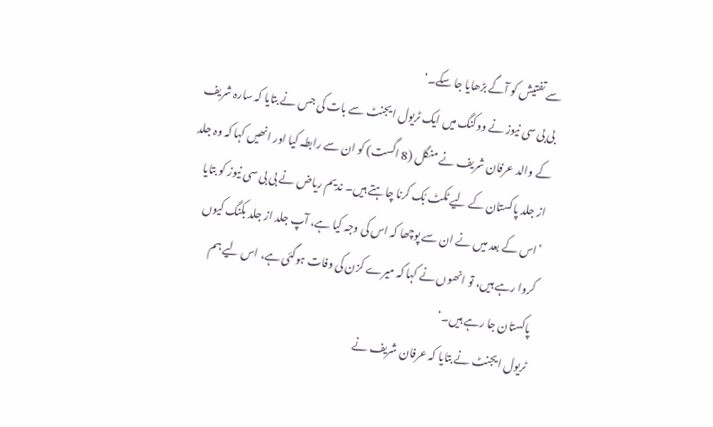سے تفتیش کو آگے بڑھایا جا سکے۔‘
بی بی سی نیوز نے ووکنگ میں ایک ٹریول ایجنٹ سے بات کی جس نے بتایا کہ سارہ شریف کے والد عرفان شریف نے منگل (8 اگست) کو ان سے رابطہ کیا اور انھیں کہا کہ وہ جلد از جلد پاکستان کے لیے ٹکٹ بُک کرنا چاہتے ہیں۔ ندیم ریاض نے بی بی سی نیوز کو بتایا ’اس کے بعد میں نے ان سے پوچھا کہ اس کی وجہ کیا ہے، آپ جلد از جلد بکنگ کیوں کروا رہے ہیں، تو انھوں نے کہا کہ میرے کزن کی وفات ہوگئی ہے، اس لیے ہم پاکستان جا رہے ہیں۔‘
ٹریول ایجنٹ نے بتایا کہ عرفان شریف نے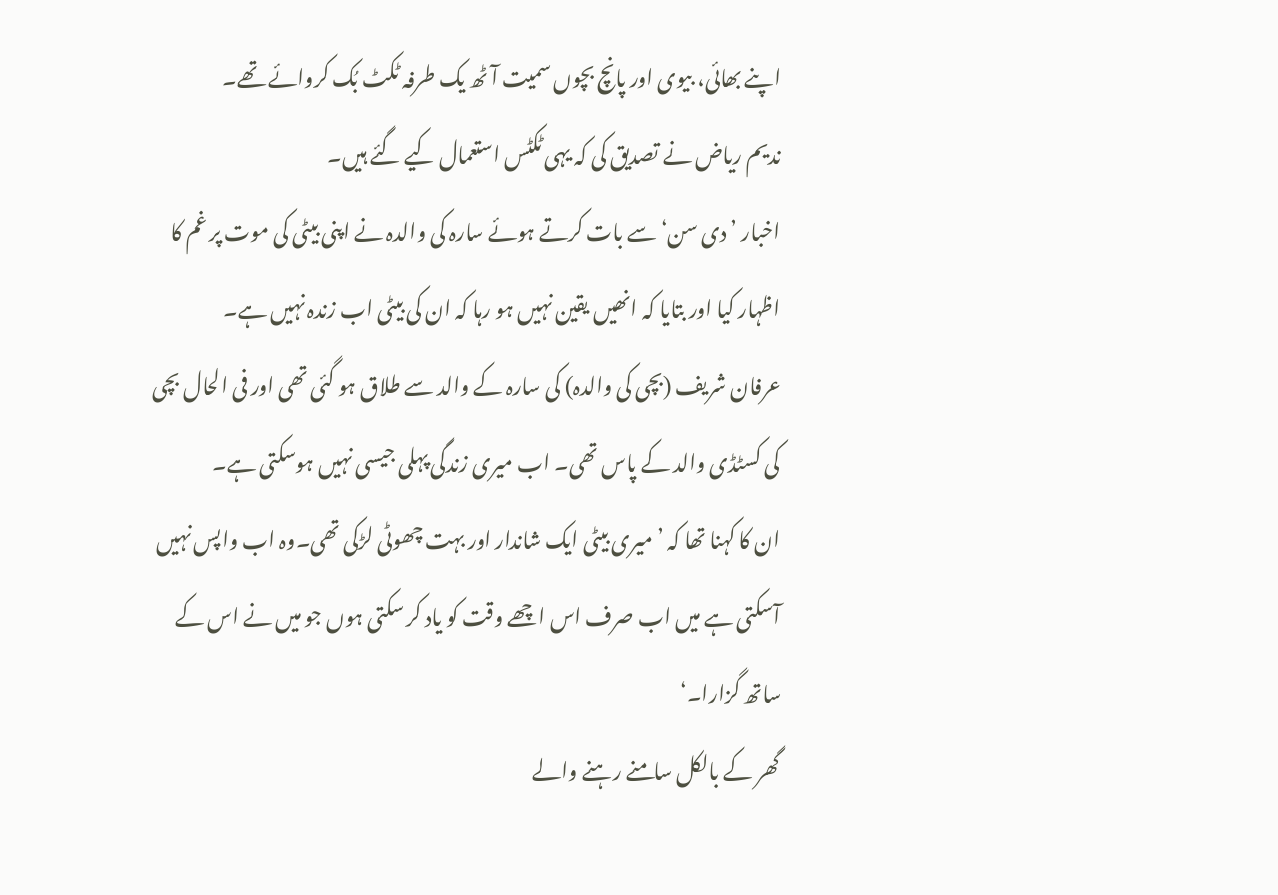اپنے بھائی، بیوی اور پانچ بچوں سمیت آٹھ یک طرفہ ٹکٹ بُک کروائے تھے۔
ندیم ریاض نے تصدیق کی کہ یہی ٹکٹس استعمال کیے گئے ہیں۔
اخبار ’دی سن‘ سے بات کرتے ہوئے سارہ کی والدہ نے اپنی بیٹی کی موت پر غم کا اظہار کیا اور بتایا کہ انھیں یقین نہیں ہو رہا کہ ان کی بیٹی اب زندہ نہیں ہے۔
عرفان شریف (بچی کی والدہ) کی سارہ کے والد سے طلاق ہو گئی تھی اور فی الحال بچی کی کسٹڈی والد کے پاس تھی۔ اب میری زندگی پہلی جیسی نہیں ہوسکتی ہے۔
ان کا کہنا تھا کہ ’میری بیٹی ایک شاندار اور بہت چھوٹی لڑکی تھی۔وہ اب واپس نہیں آسکتی ہے میں اب صرف اس اچھے وقت کو یاد کر سکتی ہوں جو میں نے اس کے ساتھ گزارا۔‘
گھر کے بالکل سامنے رہنے والے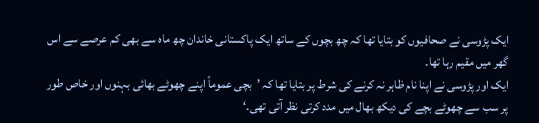ایک پڑوسی نے صحافیوں کو بتایا تھا کہ چھ بچوں کے ساتھ ایک پاکستانی خاندان چھ ماہ سے بھی کم عرصے سے اس گھر میں مقیم رہا تھا۔
ایک اور پڑوسی نے اپنا نام ظاہر نہ کرنے کی شرط پر بتایا تھا کہ ’بچی عموماً اپنے چھوٹے بھائی بہنوں اور خاص طور پر سب سے چھوٹے بچے کی دیکھ بھال میں مدد کرتی نظر آتی تھی۔‘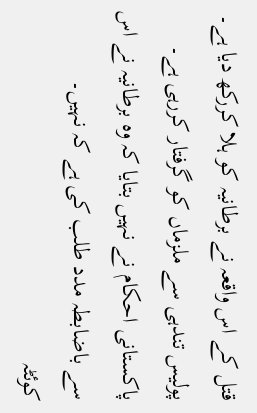قتل کے اس واقعہ نے برطانیہ کو ہلا کررکھ دیا ہے۔ پولیس تندہی سے ملزماں کو گرفتار کررہی ہے۔ پاکستانی احکام نے نہیں بتایا کہ وہ برطانیہ نے اس سے باضابطہ مدد طلب کی ہے کہ نہیں۔
کوئٹہ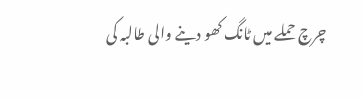چرچ حملے میں ٹانگ کھو دینے والی طالبہ کی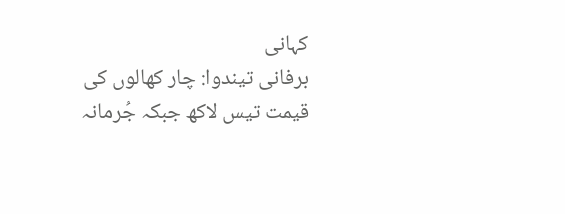کہانی
برفانی تیندوا: چار کھالوں کی قیمت تیس لاکھ جبکہ جُرمانہ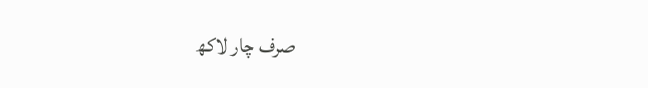صرف چار لاکھ